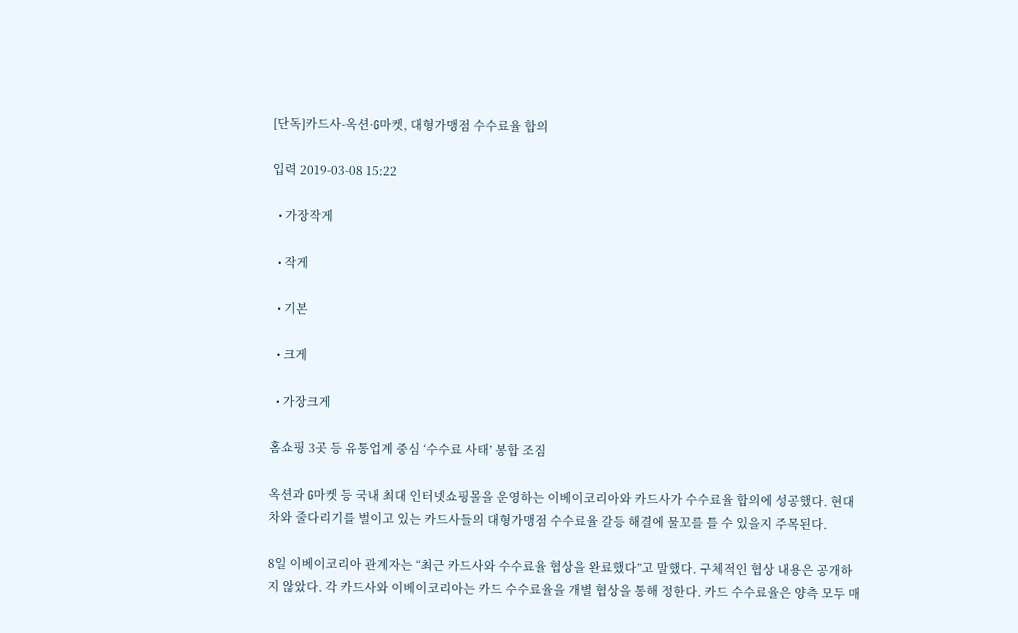[단독]카드사-옥션·G마켓, 대형가맹점 수수료율 합의

입력 2019-03-08 15:22

  • 가장작게

  • 작게

  • 기본

  • 크게

  • 가장크게

홈쇼핑 3곳 등 유통업계 중심 ‘수수료 사태’ 봉합 조짐

옥션과 G마켓 등 국내 최대 인터넷쇼핑몰을 운영하는 이베이코리아와 카드사가 수수료율 합의에 성공했다. 현대차와 줄다리기를 벌이고 있는 카드사들의 대형가맹점 수수료율 갈등 해결에 물꼬를 틀 수 있을지 주목된다.

8일 이베이코리아 관계자는 “최근 카드사와 수수료율 협상을 완료했다”고 말했다. 구체적인 협상 내용은 공개하지 않았다. 각 카드사와 이베이코리아는 카드 수수료율을 개별 협상을 통해 정한다. 카드 수수료율은 양측 모두 매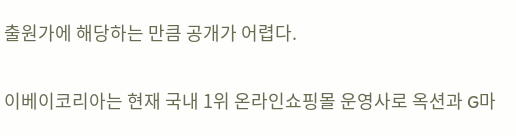출원가에 해당하는 만큼 공개가 어렵다.

이베이코리아는 현재 국내 1위 온라인쇼핑몰 운영사로 옥션과 G마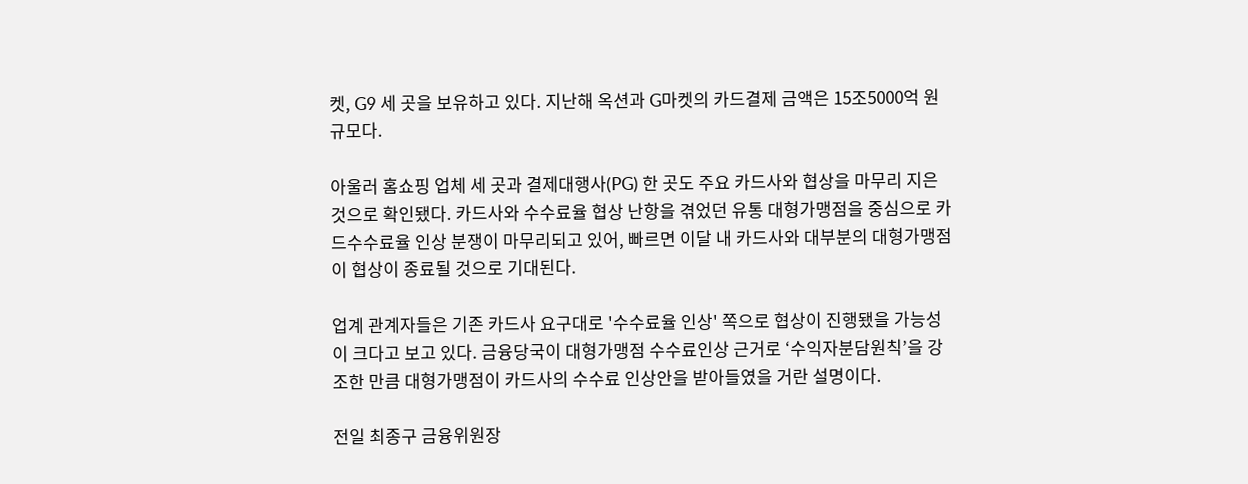켓, G9 세 곳을 보유하고 있다. 지난해 옥션과 G마켓의 카드결제 금액은 15조5000억 원 규모다.

아울러 홈쇼핑 업체 세 곳과 결제대행사(PG) 한 곳도 주요 카드사와 협상을 마무리 지은 것으로 확인됐다. 카드사와 수수료율 협상 난항을 겪었던 유통 대형가맹점을 중심으로 카드수수료율 인상 분쟁이 마무리되고 있어, 빠르면 이달 내 카드사와 대부분의 대형가맹점이 협상이 종료될 것으로 기대된다.

업계 관계자들은 기존 카드사 요구대로 '수수료율 인상' 쪽으로 협상이 진행됐을 가능성이 크다고 보고 있다. 금융당국이 대형가맹점 수수료인상 근거로 ‘수익자분담원칙’을 강조한 만큼 대형가맹점이 카드사의 수수료 인상안을 받아들였을 거란 설명이다.

전일 최종구 금융위원장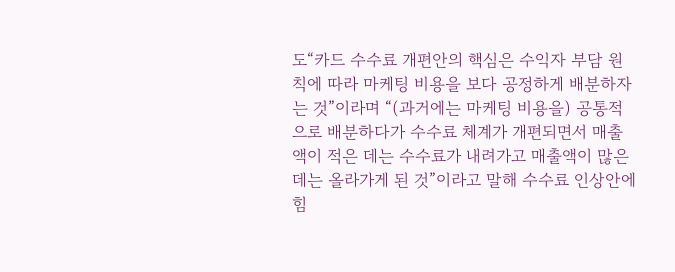도“카드 수수료 개편안의 핵심은 수익자 부담 원칙에 따라 마케팅 비용을 보다 공정하게 배분하자는 것”이라며 “(과거에는 마케팅 비용을) 공통적으로 배분하다가 수수료 체계가 개편되면서 매출액이 적은 데는 수수료가 내려가고 매출액이 많은 데는 올라가게 된 것”이라고 말해 수수료 인상안에 힘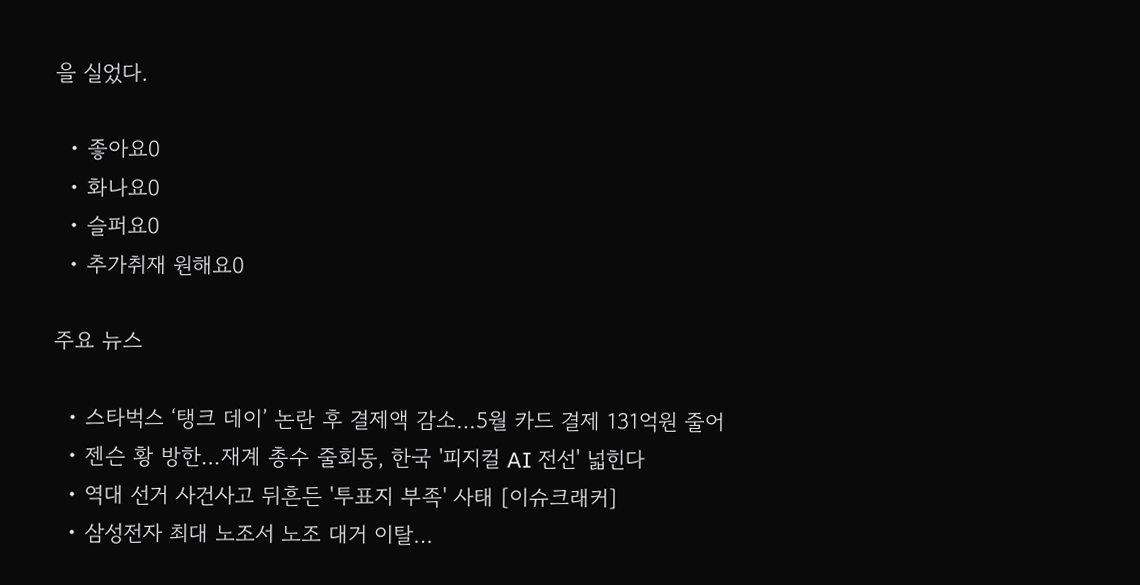을 실었다.

  • 좋아요0
  • 화나요0
  • 슬퍼요0
  • 추가취재 원해요0

주요 뉴스

  • 스타벅스 ‘탱크 데이’ 논란 후 결제액 감소…5월 카드 결제 131억원 줄어
  • 젠슨 황 방한…재계 총수 줄회동, 한국 '피지컬 AI 전선' 넓힌다
  • 역대 선거 사건사고 뒤흔든 '투표지 부족' 사태 [이슈크래커]
  • 삼성전자 최대 노조서 노조 대거 이탈…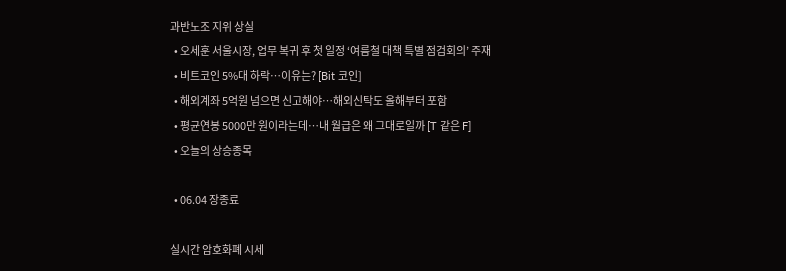과반노조 지위 상실
  • 오세훈 서울시장, 업무 복귀 후 첫 일정 ‘여름철 대책 특별 점검회의’ 주재
  • 비트코인 5%대 하락⋯이유는? [Bit 코인]
  • 해외계좌 5억원 넘으면 신고해야…해외신탁도 올해부터 포함
  • 평균연봉 5000만 원이라는데⋯내 월급은 왜 그대로일까 [T 같은 F]
  • 오늘의 상승종목

  • 06.04 장종료

실시간 암호화폐 시세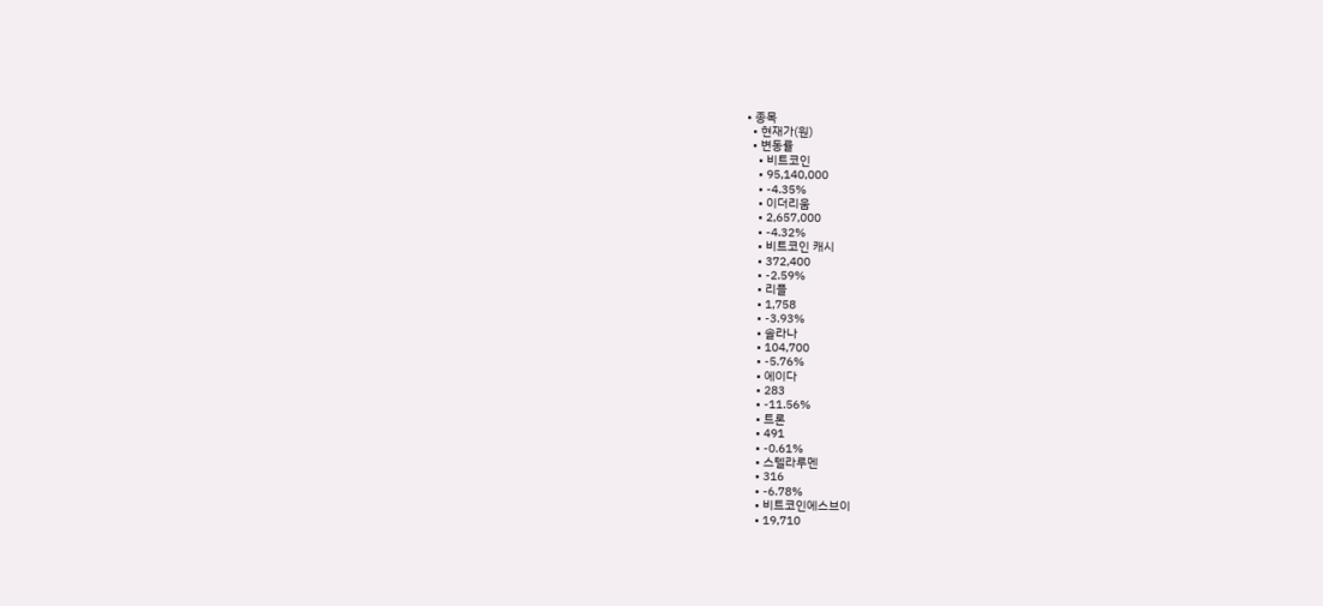• 종목
  • 현재가(원)
  • 변동률
    • 비트코인
    • 95,140,000
    • -4.35%
    • 이더리움
    • 2,657,000
    • -4.32%
    • 비트코인 캐시
    • 372,400
    • -2.59%
    • 리플
    • 1,758
    • -3.93%
    • 솔라나
    • 104,700
    • -5.76%
    • 에이다
    • 283
    • -11.56%
    • 트론
    • 491
    • -0.61%
    • 스텔라루멘
    • 316
    • -6.78%
    • 비트코인에스브이
    • 19,710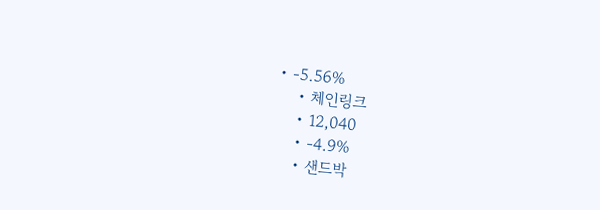• -5.56%
    • 체인링크
    • 12,040
    • -4.9%
    • 샌드박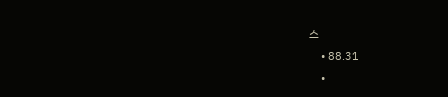스
    • 88.31
    •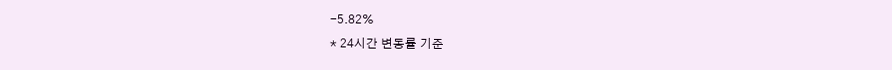-5.82%
* 24시간 변동률 기준